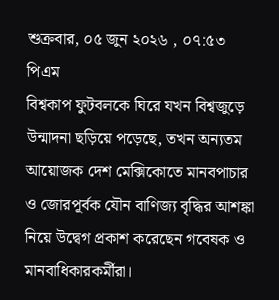শুক্রবার, ০৫ জুন ২০২৬ , ০৭:৫৩ পিএম
বিশ্বকাপ ফুটবলকে ঘিরে যখন বিশ্বজুড়ে উন্মাদনা ছড়িয়ে পড়েছে, তখন অন্যতম আয়োজক দেশ মেক্সিকোতে মানবপাচার ও জোরপূর্বক যৌন বাণিজ্য বৃদ্ধির আশঙ্কা নিয়ে উদ্বেগ প্রকাশ করেছেন গবেষক ও মানবাধিকারকর্মীরা।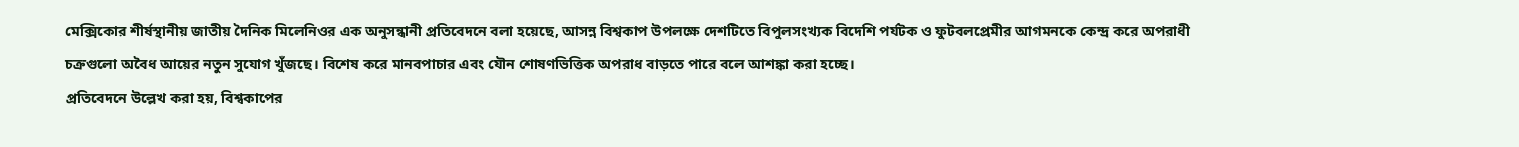মেক্সিকোর শীর্ষস্থানীয় জাতীয় দৈনিক মিলেনিওর এক অনুসন্ধানী প্রতিবেদনে বলা হয়েছে, আসন্ন বিশ্বকাপ উপলক্ষে দেশটিতে বিপুলসংখ্যক বিদেশি পর্যটক ও ফুটবলপ্রেমীর আগমনকে কেন্দ্র করে অপরাধী চক্রগুলো অবৈধ আয়ের নতুন সুযোগ খুঁজছে। বিশেষ করে মানবপাচার এবং যৌন শোষণভিত্তিক অপরাধ বাড়তে পারে বলে আশঙ্কা করা হচ্ছে।
প্রতিবেদনে উল্লেখ করা হয়, বিশ্বকাপের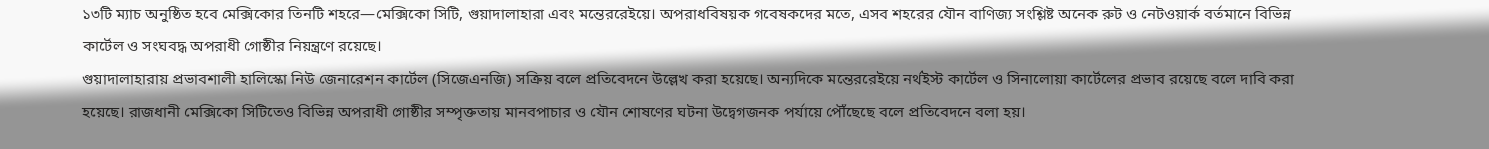১৩টি ম্যাচ অনুষ্ঠিত হবে মেক্সিকোর তিনটি শহরে—মেক্সিকো সিটি, গুয়াদালাহারা এবং মন্তেররেইয়ে। অপরাধবিষয়ক গবেষকদের মতে, এসব শহরের যৌন বাণিজ্য সংশ্লিষ্ট অনেক রুট ও নেটওয়ার্ক বর্তমানে বিভিন্ন কার্টেল ও সংঘবদ্ধ অপরাধী গোষ্ঠীর নিয়ন্ত্রণে রয়েছে।
গুয়াদালাহারায় প্রভাবশালী হালিস্কো নিউ জেনারেশন কার্টেল (সিজেএনজি) সক্রিয় বলে প্রতিবেদনে উল্লেখ করা হয়েছে। অন্যদিকে মন্তেররেইয়ে নর্থইস্ট কার্টেল ও সিনালোয়া কার্টেলের প্রভাব রয়েছে বলে দাবি করা হয়েছে। রাজধানী মেক্সিকো সিটিতেও বিভিন্ন অপরাধী গোষ্ঠীর সম্পৃক্ততায় মানবপাচার ও যৌন শোষণের ঘটনা উদ্বেগজনক পর্যায়ে পৌঁছেছে বলে প্রতিবেদনে বলা হয়।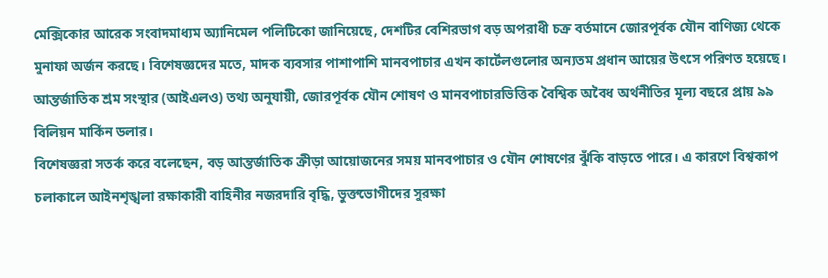মেক্সিকোর আরেক সংবাদমাধ্যম অ্যানিমেল পলিটিকো জানিয়েছে, দেশটির বেশিরভাগ বড় অপরাধী চক্র বর্তমানে জোরপূর্বক যৌন বাণিজ্য থেকে মুনাফা অর্জন করছে। বিশেষজ্ঞদের মতে, মাদক ব্যবসার পাশাপাশি মানবপাচার এখন কার্টেলগুলোর অন্যতম প্রধান আয়ের উৎসে পরিণত হয়েছে।
আন্তর্জাতিক শ্রম সংস্থার (আইএলও) তথ্য অনুযায়ী, জোরপূর্বক যৌন শোষণ ও মানবপাচারভিত্তিক বৈশ্বিক অবৈধ অর্থনীতির মূল্য বছরে প্রায় ৯৯ বিলিয়ন মার্কিন ডলার।
বিশেষজ্ঞরা সতর্ক করে বলেছেন, বড় আন্তর্জাতিক ক্রীড়া আয়োজনের সময় মানবপাচার ও যৌন শোষণের ঝুঁকি বাড়তে পারে। এ কারণে বিশ্বকাপ চলাকালে আইনশৃঙ্খলা রক্ষাকারী বাহিনীর নজরদারি বৃদ্ধি, ভুক্তভোগীদের সুরক্ষা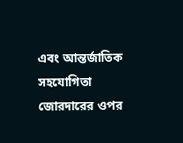এবং আন্তর্জাতিক সহযোগিতা জোরদারের ওপর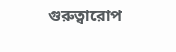গুরুত্বারোপ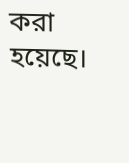করা হয়েছে।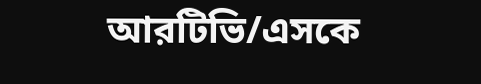আরটিভি/এসকে